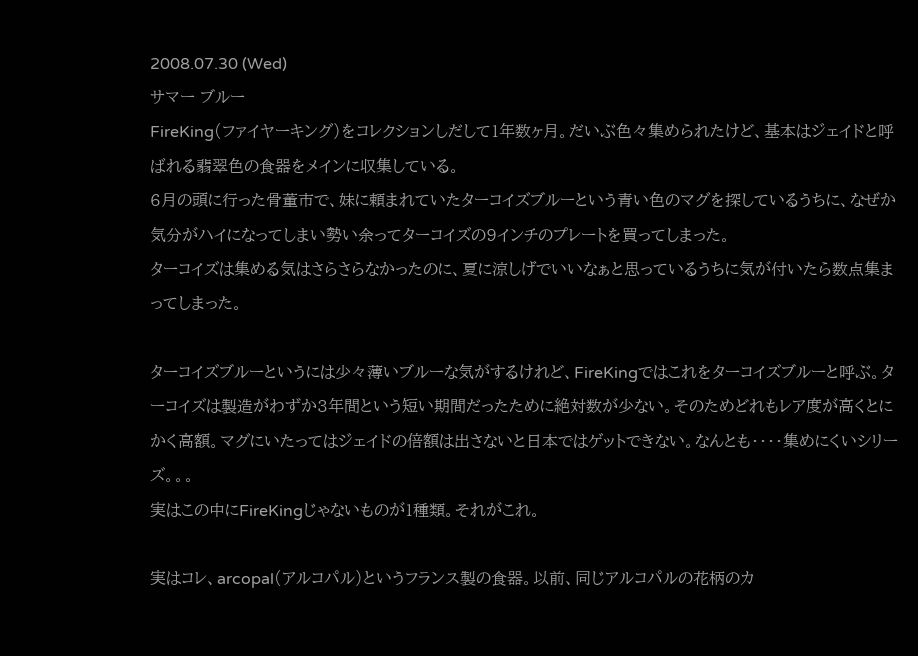2008.07.30 (Wed)
サマー ブルー
FireKing(ファイヤーキング)をコレクションしだして1年数ヶ月。だいぶ色々集められたけど、基本はジェイドと呼ばれる翡翠色の食器をメインに収集している。
6月の頭に行った骨董市で、妹に頼まれていたターコイズブルーという青い色のマグを探しているうちに、なぜか気分がハイになってしまい勢い余ってターコイズの9インチのプレートを買ってしまった。
ターコイズは集める気はさらさらなかったのに、夏に涼しげでいいなぁと思っているうちに気が付いたら数点集まってしまった。

ターコイズブルーというには少々薄いブルーな気がするけれど、FireKingではこれをターコイズブルーと呼ぶ。ターコイズは製造がわずか3年間という短い期間だったために絶対数が少ない。そのためどれもレア度が高くとにかく高額。マグにいたってはジェイドの倍額は出さないと日本ではゲットできない。なんとも・・・・集めにくいシリーズ。。。
実はこの中にFireKingじゃないものが1種類。それがこれ。

実はコレ、arcopal(アルコパル)というフランス製の食器。以前、同じアルコパルの花柄のカ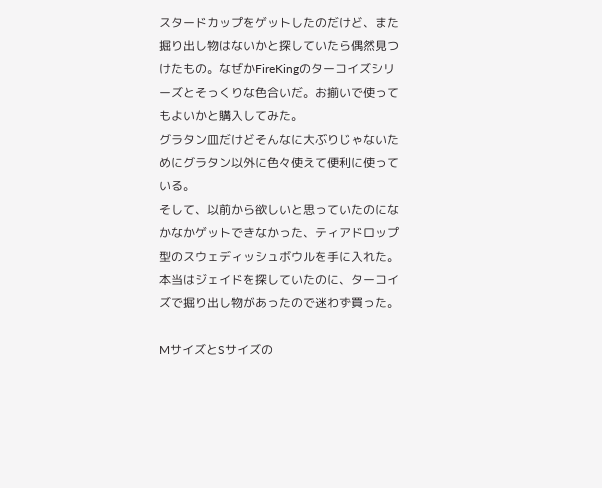スタードカップをゲットしたのだけど、また掘り出し物はないかと探していたら偶然見つけたもの。なぜかFireKingのターコイズシリーズとそっくりな色合いだ。お揃いで使ってもよいかと購入してみた。
グラタン皿だけどそんなに大ぶりじゃないためにグラタン以外に色々使えて便利に使っている。
そして、以前から欲しいと思っていたのになかなかゲットできなかった、ティアドロップ型のスウェディッシュボウルを手に入れた。本当はジェイドを探していたのに、ターコイズで掘り出し物があったので迷わず買った。

MサイズとSサイズの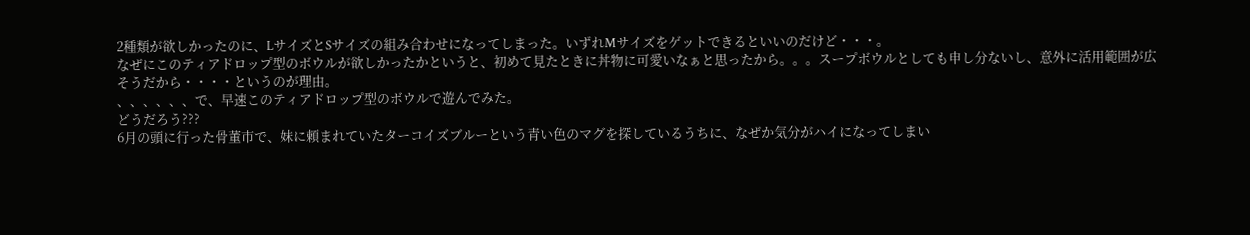2種類が欲しかったのに、LサイズとSサイズの組み合わせになってしまった。いずれMサイズをゲットできるといいのだけど・・・。
なぜにこのティアドロップ型のボウルが欲しかったかというと、初めて見たときに丼物に可愛いなぁと思ったから。。。スープボウルとしても申し分ないし、意外に活用範囲が広そうだから・・・・というのが理由。
、、、、、、で、早速このティアドロップ型のボウルで遊んでみた。
どうだろう???
6月の頭に行った骨董市で、妹に頼まれていたターコイズブルーという青い色のマグを探しているうちに、なぜか気分がハイになってしまい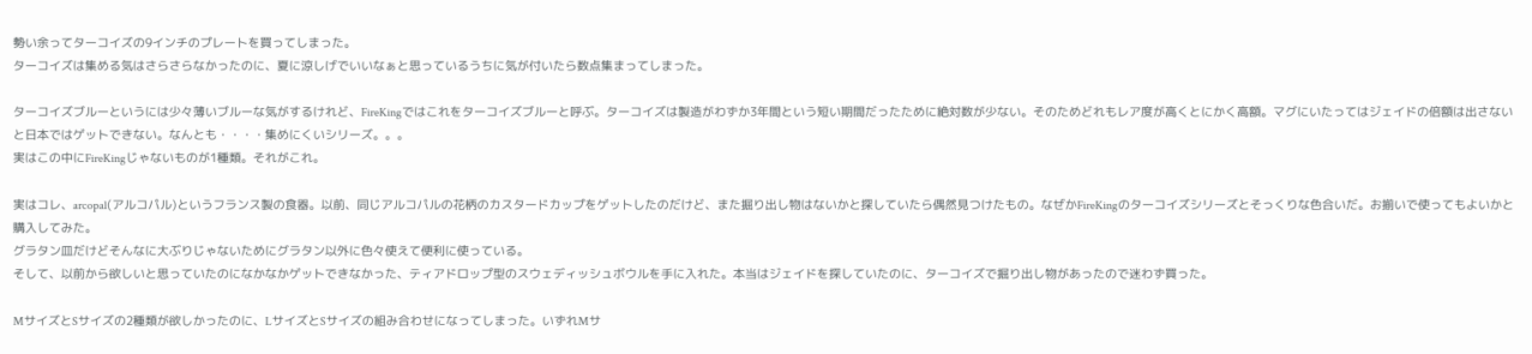勢い余ってターコイズの9インチのプレートを買ってしまった。
ターコイズは集める気はさらさらなかったのに、夏に涼しげでいいなぁと思っているうちに気が付いたら数点集まってしまった。

ターコイズブルーというには少々薄いブルーな気がするけれど、FireKingではこれをターコイズブルーと呼ぶ。ターコイズは製造がわずか3年間という短い期間だったために絶対数が少ない。そのためどれもレア度が高くとにかく高額。マグにいたってはジェイドの倍額は出さないと日本ではゲットできない。なんとも・・・・集めにくいシリーズ。。。
実はこの中にFireKingじゃないものが1種類。それがこれ。

実はコレ、arcopal(アルコパル)というフランス製の食器。以前、同じアルコパルの花柄のカスタードカップをゲットしたのだけど、また掘り出し物はないかと探していたら偶然見つけたもの。なぜかFireKingのターコイズシリーズとそっくりな色合いだ。お揃いで使ってもよいかと購入してみた。
グラタン皿だけどそんなに大ぶりじゃないためにグラタン以外に色々使えて便利に使っている。
そして、以前から欲しいと思っていたのになかなかゲットできなかった、ティアドロップ型のスウェディッシュボウルを手に入れた。本当はジェイドを探していたのに、ターコイズで掘り出し物があったので迷わず買った。

MサイズとSサイズの2種類が欲しかったのに、LサイズとSサイズの組み合わせになってしまった。いずれMサ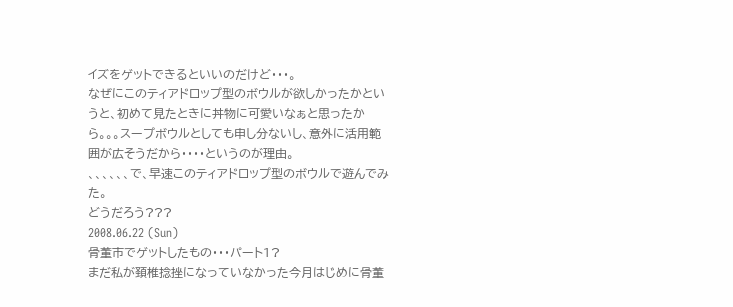イズをゲットできるといいのだけど・・・。
なぜにこのティアドロップ型のボウルが欲しかったかというと、初めて見たときに丼物に可愛いなぁと思ったから。。。スープボウルとしても申し分ないし、意外に活用範囲が広そうだから・・・・というのが理由。
、、、、、、で、早速このティアドロップ型のボウルで遊んでみた。
どうだろう???
2008.06.22 (Sun)
骨董市でゲットしたもの・・・パート1?
まだ私が頚椎捻挫になっていなかった今月はじめに骨董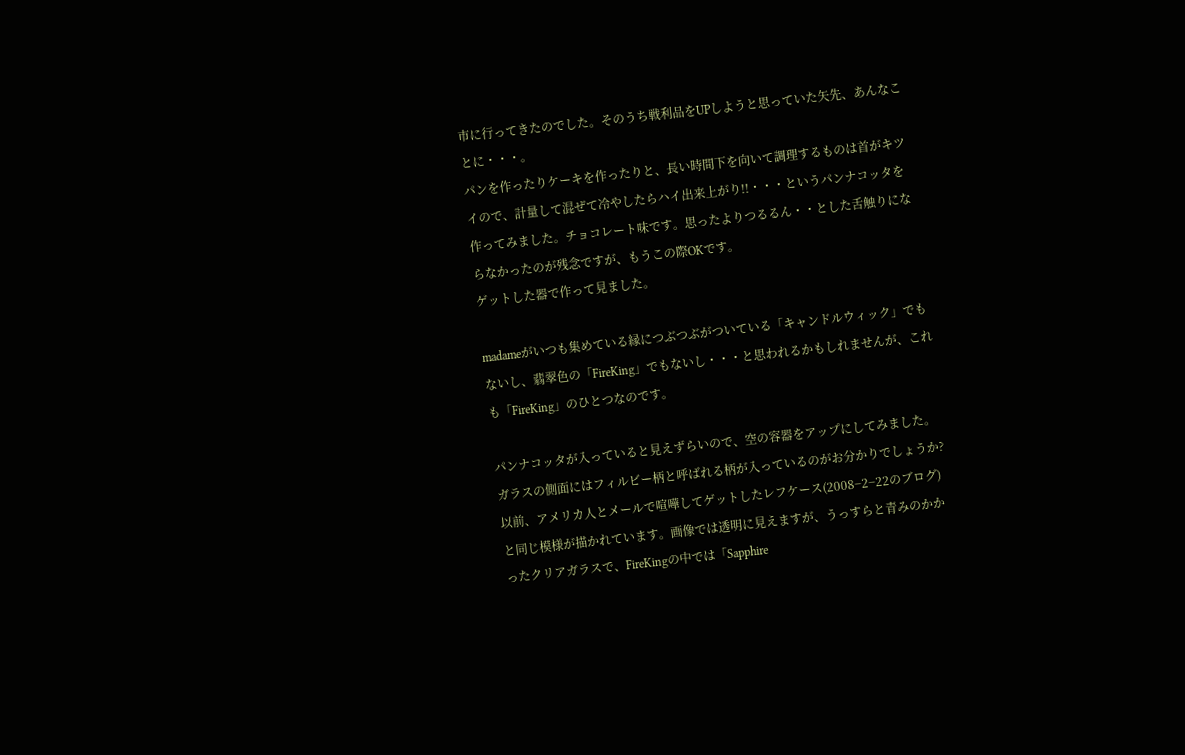市に行ってきたのでした。そのうち戦利品をUPしようと思っていた矢先、あんなことに・・・。
パンを作ったりケーキを作ったりと、長い時間下を向いて調理するものは首がキツイので、計量して混ぜて冷やしたらハイ出来上がり!!・・・というパンナコッタを作ってみました。チョコレート味です。思ったよりつるるん・・とした舌触りにならなかったのが残念ですが、もうこの際OKです。
ゲットした器で作って見ました。

madameがいつも集めている縁につぶつぶがついている「キャンドルウィック」でもないし、翡翠色の「FireKing」でもないし・・・と思われるかもしれませんが、これも「FireKing」のひとつなのです。

パンナコッタが入っていると見えずらいので、空の容器をアップにしてみました。ガラスの側面にはフィルビー柄と呼ばれる柄が入っているのがお分かりでしょうか?以前、アメリカ人とメールで喧嘩してゲットしたレフケース(2008−2−22のブログ)と同じ模様が描かれています。画像では透明に見えますが、うっすらと青みのかかったクリアガラスで、FireKingの中では「Sapphire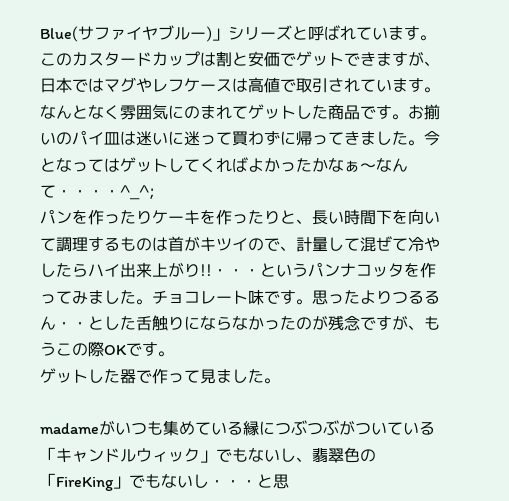Blue(サファイヤブルー)」シリーズと呼ばれています。このカスタードカップは割と安価でゲットできますが、日本ではマグやレフケースは高値で取引されています。
なんとなく雰囲気にのまれてゲットした商品です。お揃いのパイ皿は迷いに迷って買わずに帰ってきました。今となってはゲットしてくればよかったかなぁ〜なんて・・・・^_^;
パンを作ったりケーキを作ったりと、長い時間下を向いて調理するものは首がキツイので、計量して混ぜて冷やしたらハイ出来上がり!!・・・というパンナコッタを作ってみました。チョコレート味です。思ったよりつるるん・・とした舌触りにならなかったのが残念ですが、もうこの際OKです。
ゲットした器で作って見ました。

madameがいつも集めている縁につぶつぶがついている「キャンドルウィック」でもないし、翡翠色の「FireKing」でもないし・・・と思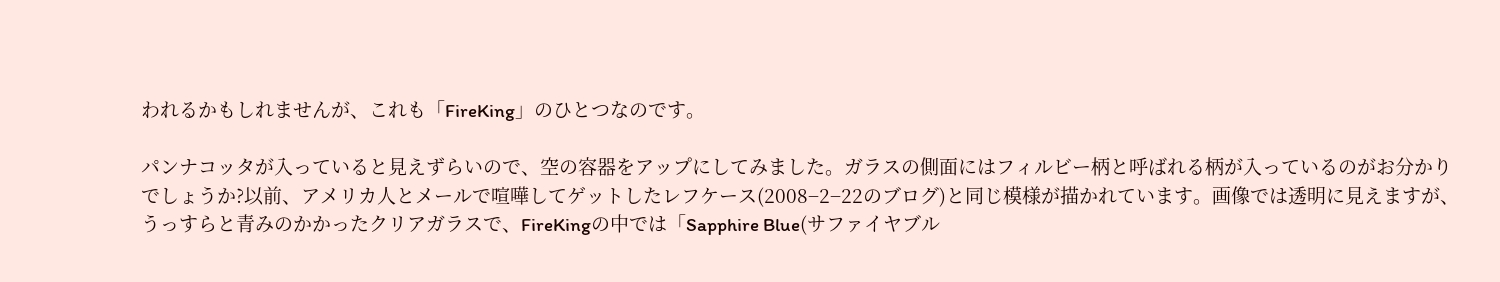われるかもしれませんが、これも「FireKing」のひとつなのです。

パンナコッタが入っていると見えずらいので、空の容器をアップにしてみました。ガラスの側面にはフィルビー柄と呼ばれる柄が入っているのがお分かりでしょうか?以前、アメリカ人とメールで喧嘩してゲットしたレフケース(2008−2−22のブログ)と同じ模様が描かれています。画像では透明に見えますが、うっすらと青みのかかったクリアガラスで、FireKingの中では「Sapphire Blue(サファイヤブル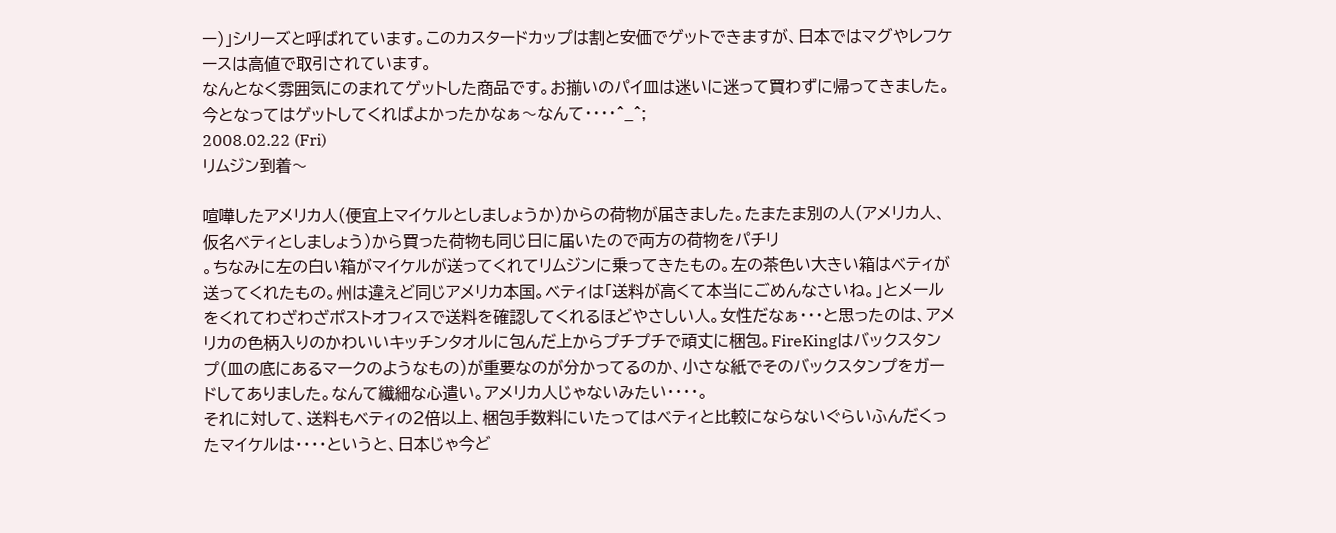ー)」シリーズと呼ばれています。このカスタードカップは割と安価でゲットできますが、日本ではマグやレフケースは高値で取引されています。
なんとなく雰囲気にのまれてゲットした商品です。お揃いのパイ皿は迷いに迷って買わずに帰ってきました。今となってはゲットしてくればよかったかなぁ〜なんて・・・・^_^;
2008.02.22 (Fri)
リムジン到着〜

喧嘩したアメリカ人(便宜上マイケルとしましょうか)からの荷物が届きました。たまたま別の人(アメリカ人、仮名ベティとしましょう)から買った荷物も同じ日に届いたので両方の荷物をパチリ
。ちなみに左の白い箱がマイケルが送ってくれてリムジンに乗ってきたもの。左の茶色い大きい箱はベティが送ってくれたもの。州は違えど同じアメリカ本国。ベティは「送料が高くて本当にごめんなさいね。」とメールをくれてわざわざポストオフィスで送料を確認してくれるほどやさしい人。女性だなぁ・・・と思ったのは、アメリカの色柄入りのかわいいキッチンタオルに包んだ上からプチプチで頑丈に梱包。FireKingはバックスタンプ(皿の底にあるマークのようなもの)が重要なのが分かってるのか、小さな紙でそのバックスタンプをガードしてありました。なんて繊細な心遣い。アメリカ人じゃないみたい・・・・。
それに対して、送料もベティの2倍以上、梱包手数料にいたってはベティと比較にならないぐらいふんだくったマイケルは・・・・というと、日本じゃ今ど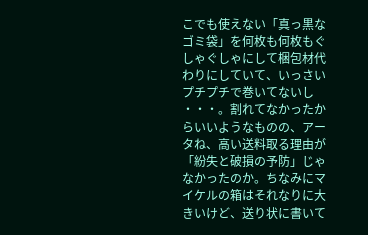こでも使えない「真っ黒なゴミ袋」を何枚も何枚もぐしゃぐしゃにして梱包材代わりにしていて、いっさいプチプチで巻いてないし
・・・。割れてなかったからいいようなものの、アータね、高い送料取る理由が「紛失と破損の予防」じゃなかったのか。ちなみにマイケルの箱はそれなりに大きいけど、送り状に書いて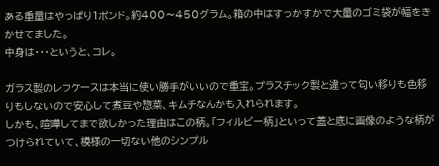ある重量はやっぱり1ポンド。約400〜450グラム。箱の中はすっかすかで大量のゴミ袋が幅をきかせてました。
中身は・・・というと、コレ。

ガラス製のレフケースは本当に使い勝手がいいので重宝。プラスチック製と違って匂い移りも色移りもしないので安心して煮豆や惣菜、キムチなんかも入れられます。
しかも、喧嘩してまで欲しかった理由はこの柄。「フィルビー柄」といって蓋と底に画像のような柄がつけられていて、模様の一切ない他のシンプル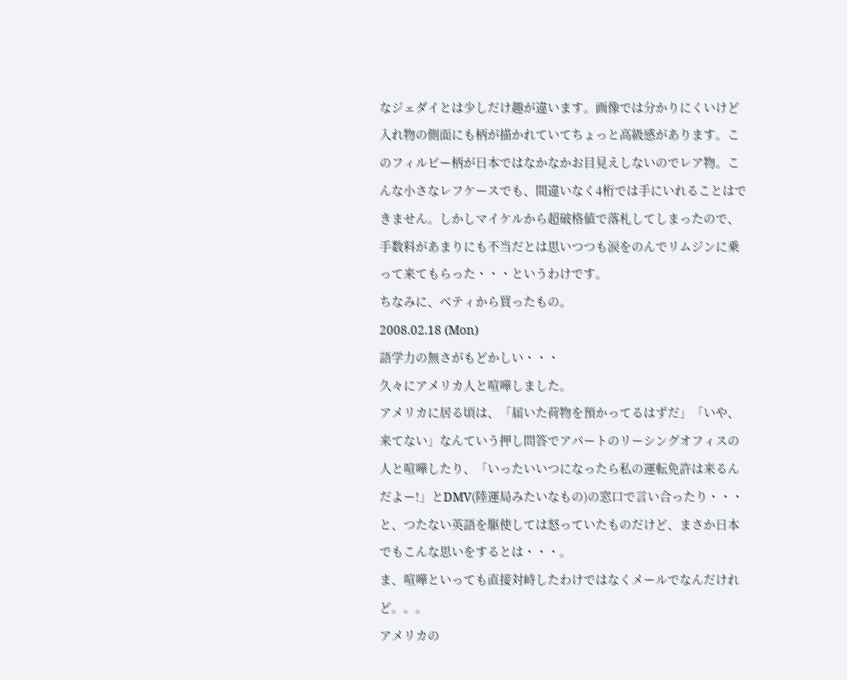なジェダイとは少しだけ趣が違います。画像では分かりにくいけど入れ物の側面にも柄が描かれていてちょっと高級感があります。このフィルビー柄が日本ではなかなかお目見えしないのでレア物。こんな小さなレフケースでも、間違いなく4桁では手にいれることはできません。しかしマイケルから超破格値で落札してしまったので、手数料があまりにも不当だとは思いつつも涙をのんでリムジンに乗って来てもらった・・・というわけです。
ちなみに、ベティから買ったもの。
2008.02.18 (Mon)
語学力の無さがもどかしい・・・
久々にアメリカ人と喧嘩しました。
アメリカに居る頃は、「届いた荷物を預かってるはずだ」「いや、来てない」なんていう押し問答でアパートのリーシングオフィスの人と喧嘩したり、「いったいいつになったら私の運転免許は来るんだよー!」とDMV(陸運局みたいなもの)の窓口で言い合ったり・・・と、つたない英語を駆使しては怒っていたものだけど、まさか日本でもこんな思いをするとは・・・。
ま、喧嘩といっても直接対峙したわけではなくメールでなんだけれど。。。
アメリカの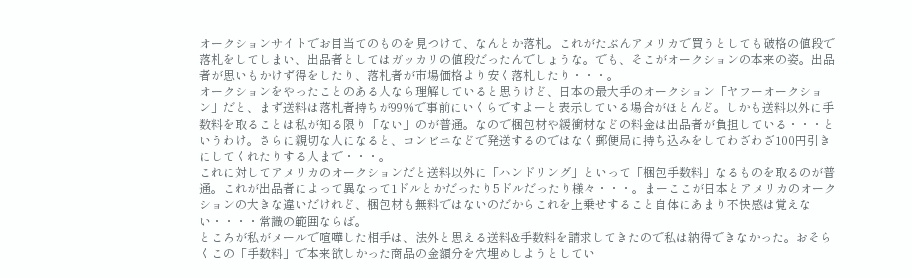オークションサイトでお目当てのものを見つけて、なんとか落札。これがたぶんアメリカで買うとしても破格の値段で落札をしてしまい、出品者としてはガッカリの値段だったんでしょうな。でも、そこがオークションの本来の姿。出品者が思いもかけず得をしたり、落札者が市場価格より安く落札したり・・・。
オークションをやったことのある人なら理解していると思うけど、日本の最大手のオークション「ヤフーオークション」だと、まず送料は落札者持ちが99%で事前にいくらですよーと表示している場合がほとんど。しかも送料以外に手数料を取ることは私が知る限り「ない」のが普通。なので梱包材や緩衝材などの料金は出品者が負担している・・・というわけ。さらに親切な人になると、コンビニなどで発送するのではなく郵便局に持ち込みをしてわざわざ100円引きにしてくれたりする人まで・・・。
これに対してアメリカのオークションだと送料以外に「ハンドリング」といって「梱包手数料」なるものを取るのが普通。これが出品者によって異なって1ドルとかだったり5ドルだったり様々・・・。まーここが日本とアメリカのオークションの大きな違いだけれど、梱包材も無料ではないのだからこれを上乗せすること自体にあまり不快感は覚えない・・・・常識の範囲ならば。
ところが私がメールで喧嘩した相手は、法外と思える送料&手数料を請求してきたので私は納得できなかった。おそらくこの「手数料」で本来欲しかった商品の金額分を穴埋めしようとしてい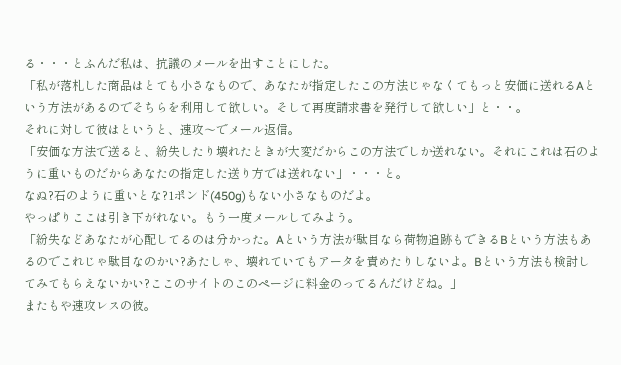る・・・とふんだ私は、抗議のメールを出すことにした。
「私が落札した商品はとても小さなもので、あなたが指定したこの方法じゃなくてもっと安価に送れるAという方法があるのでそちらを利用して欲しい。そして再度請求書を発行して欲しい」と・・。
それに対して彼はというと、速攻〜でメール返信。
「安価な方法で送ると、紛失したり壊れたときが大変だからこの方法でしか送れない。それにこれは石のように重いものだからあなたの指定した送り方では送れない」・・・と。
なぬ?石のように重いとな?1ポンド(450g)もない小さなものだよ。
やっぱりここは引き下がれない。もう一度メールしてみよう。
「紛失などあなたが心配してるのは分かった。Aという方法が駄目なら荷物追跡もできるBという方法もあるのでこれじゃ駄目なのかい?あたしゃ、壊れていてもアータを責めたりしないよ。Bという方法も検討してみてもらえないかい?ここのサイトのこのページに料金のってるんだけどね。」
またもや速攻レスの彼。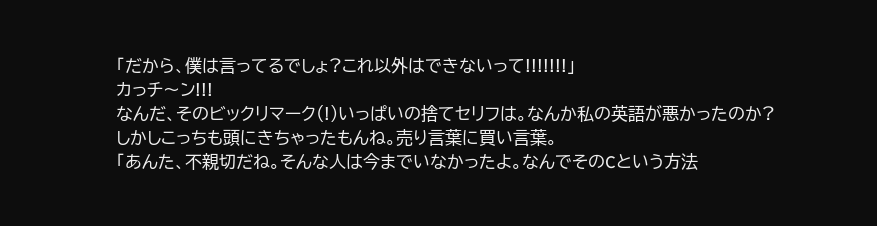「だから、僕は言ってるでしょ?これ以外はできないって!!!!!!!」
カっチ〜ン!!!
なんだ、そのビックリマーク(!)いっぱいの捨てセリフは。なんか私の英語が悪かったのか?
しかしこっちも頭にきちゃったもんね。売り言葉に買い言葉。
「あんた、不親切だね。そんな人は今までいなかったよ。なんでそのCという方法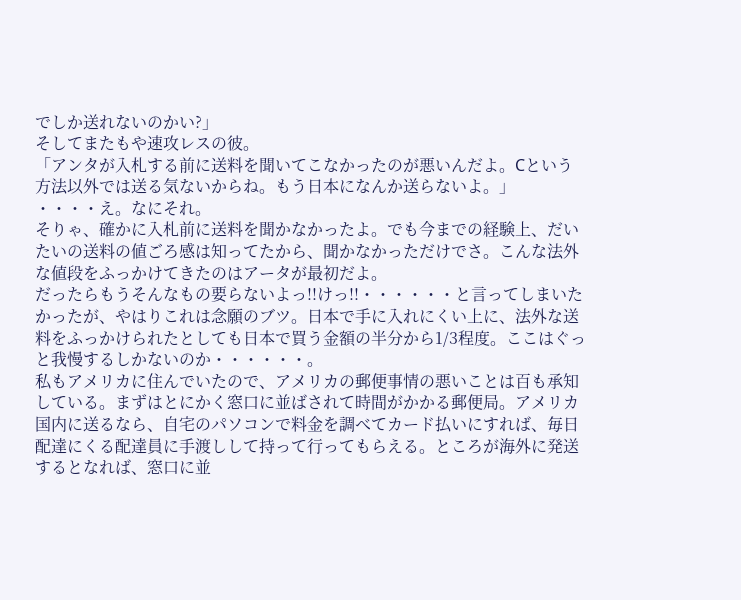でしか送れないのかい?」
そしてまたもや速攻レスの彼。
「アンタが入札する前に送料を聞いてこなかったのが悪いんだよ。Cという方法以外では送る気ないからね。もう日本になんか送らないよ。」
・・・・え。なにそれ。
そりゃ、確かに入札前に送料を聞かなかったよ。でも今までの経験上、だいたいの送料の値ごろ感は知ってたから、聞かなかっただけでさ。こんな法外な値段をふっかけてきたのはアータが最初だよ。
だったらもうそんなもの要らないよっ!!けっ!!・・・・・・と言ってしまいたかったが、やはりこれは念願のブツ。日本で手に入れにくい上に、法外な送料をふっかけられたとしても日本で買う金額の半分から1/3程度。ここはぐっと我慢するしかないのか・・・・・・。
私もアメリカに住んでいたので、アメリカの郵便事情の悪いことは百も承知している。まずはとにかく窓口に並ばされて時間がかかる郵便局。アメリカ国内に送るなら、自宅のパソコンで料金を調べてカード払いにすれば、毎日配達にくる配達員に手渡しして持って行ってもらえる。ところが海外に発送するとなれば、窓口に並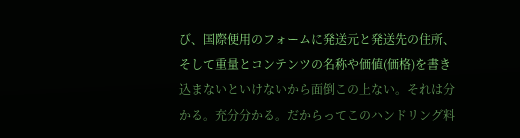び、国際便用のフォームに発送元と発送先の住所、そして重量とコンテンツの名称や価値(価格)を書き込まないといけないから面倒この上ない。それは分かる。充分分かる。だからってこのハンドリング料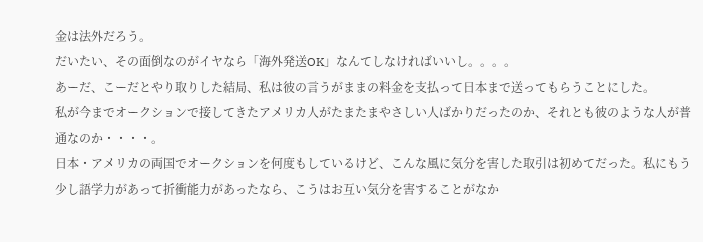金は法外だろう。
だいたい、その面倒なのがイヤなら「海外発送OK」なんてしなければいいし。。。。
あーだ、こーだとやり取りした結局、私は彼の言うがままの料金を支払って日本まで送ってもらうことにした。
私が今までオークションで接してきたアメリカ人がたまたまやさしい人ばかりだったのか、それとも彼のような人が普通なのか・・・・。
日本・アメリカの両国でオークションを何度もしているけど、こんな風に気分を害した取引は初めてだった。私にもう少し語学力があって折衝能力があったなら、こうはお互い気分を害することがなか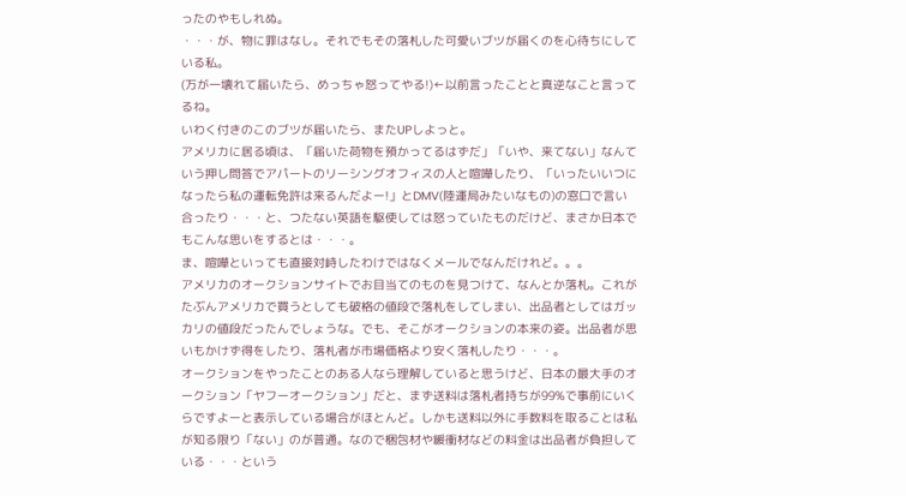ったのやもしれぬ。
・・・が、物に罪はなし。それでもその落札した可愛いブツが届くのを心待ちにしている私。
(万が一壊れて届いたら、めっちゃ怒ってやる!)←以前言ったことと真逆なこと言ってるね。
いわく付きのこのブツが届いたら、またUPしよっと。
アメリカに居る頃は、「届いた荷物を預かってるはずだ」「いや、来てない」なんていう押し問答でアパートのリーシングオフィスの人と喧嘩したり、「いったいいつになったら私の運転免許は来るんだよー!」とDMV(陸運局みたいなもの)の窓口で言い合ったり・・・と、つたない英語を駆使しては怒っていたものだけど、まさか日本でもこんな思いをするとは・・・。
ま、喧嘩といっても直接対峙したわけではなくメールでなんだけれど。。。
アメリカのオークションサイトでお目当てのものを見つけて、なんとか落札。これがたぶんアメリカで買うとしても破格の値段で落札をしてしまい、出品者としてはガッカリの値段だったんでしょうな。でも、そこがオークションの本来の姿。出品者が思いもかけず得をしたり、落札者が市場価格より安く落札したり・・・。
オークションをやったことのある人なら理解していると思うけど、日本の最大手のオークション「ヤフーオークション」だと、まず送料は落札者持ちが99%で事前にいくらですよーと表示している場合がほとんど。しかも送料以外に手数料を取ることは私が知る限り「ない」のが普通。なので梱包材や緩衝材などの料金は出品者が負担している・・・という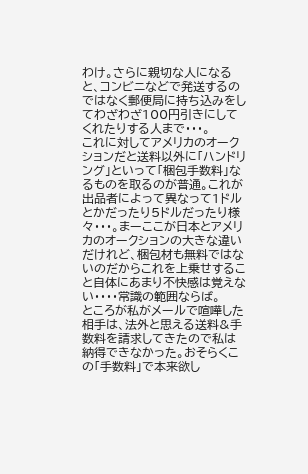わけ。さらに親切な人になると、コンビニなどで発送するのではなく郵便局に持ち込みをしてわざわざ100円引きにしてくれたりする人まで・・・。
これに対してアメリカのオークションだと送料以外に「ハンドリング」といって「梱包手数料」なるものを取るのが普通。これが出品者によって異なって1ドルとかだったり5ドルだったり様々・・・。まーここが日本とアメリカのオークションの大きな違いだけれど、梱包材も無料ではないのだからこれを上乗せすること自体にあまり不快感は覚えない・・・・常識の範囲ならば。
ところが私がメールで喧嘩した相手は、法外と思える送料&手数料を請求してきたので私は納得できなかった。おそらくこの「手数料」で本来欲し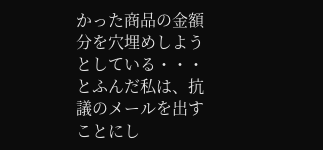かった商品の金額分を穴埋めしようとしている・・・とふんだ私は、抗議のメールを出すことにし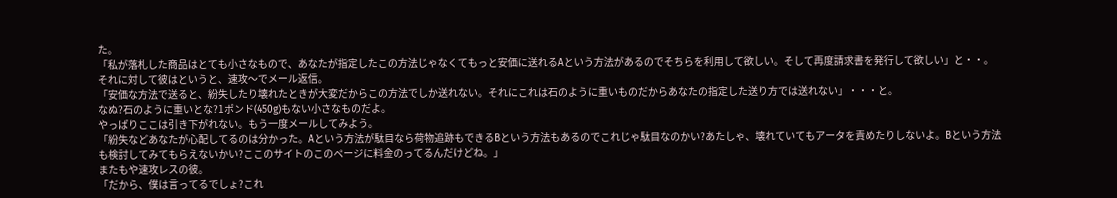た。
「私が落札した商品はとても小さなもので、あなたが指定したこの方法じゃなくてもっと安価に送れるAという方法があるのでそちらを利用して欲しい。そして再度請求書を発行して欲しい」と・・。
それに対して彼はというと、速攻〜でメール返信。
「安価な方法で送ると、紛失したり壊れたときが大変だからこの方法でしか送れない。それにこれは石のように重いものだからあなたの指定した送り方では送れない」・・・と。
なぬ?石のように重いとな?1ポンド(450g)もない小さなものだよ。
やっぱりここは引き下がれない。もう一度メールしてみよう。
「紛失などあなたが心配してるのは分かった。Aという方法が駄目なら荷物追跡もできるBという方法もあるのでこれじゃ駄目なのかい?あたしゃ、壊れていてもアータを責めたりしないよ。Bという方法も検討してみてもらえないかい?ここのサイトのこのページに料金のってるんだけどね。」
またもや速攻レスの彼。
「だから、僕は言ってるでしょ?これ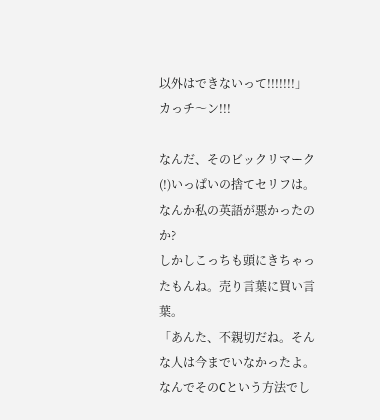以外はできないって!!!!!!!」
カっチ〜ン!!!

なんだ、そのビックリマーク(!)いっぱいの捨てセリフは。なんか私の英語が悪かったのか?
しかしこっちも頭にきちゃったもんね。売り言葉に買い言葉。
「あんた、不親切だね。そんな人は今までいなかったよ。なんでそのCという方法でし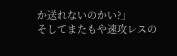か送れないのかい?」
そしてまたもや速攻レスの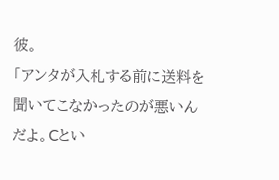彼。
「アンタが入札する前に送料を聞いてこなかったのが悪いんだよ。Cとい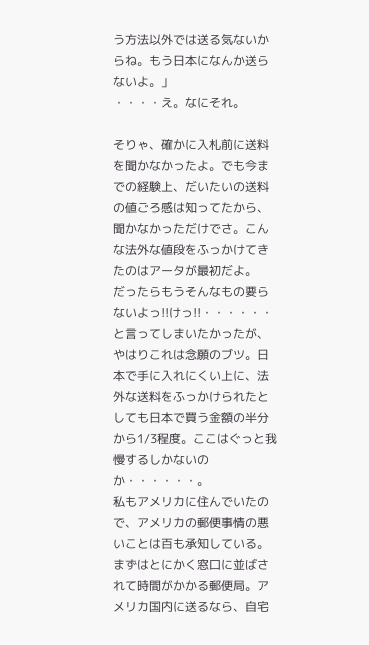う方法以外では送る気ないからね。もう日本になんか送らないよ。」
・・・・え。なにそれ。

そりゃ、確かに入札前に送料を聞かなかったよ。でも今までの経験上、だいたいの送料の値ごろ感は知ってたから、聞かなかっただけでさ。こんな法外な値段をふっかけてきたのはアータが最初だよ。
だったらもうそんなもの要らないよっ!!けっ!!・・・・・・と言ってしまいたかったが、やはりこれは念願のブツ。日本で手に入れにくい上に、法外な送料をふっかけられたとしても日本で買う金額の半分から1/3程度。ここはぐっと我慢するしかないのか・・・・・・。
私もアメリカに住んでいたので、アメリカの郵便事情の悪いことは百も承知している。まずはとにかく窓口に並ばされて時間がかかる郵便局。アメリカ国内に送るなら、自宅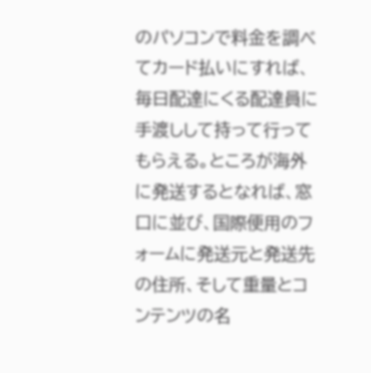のパソコンで料金を調べてカード払いにすれば、毎日配達にくる配達員に手渡しして持って行ってもらえる。ところが海外に発送するとなれば、窓口に並び、国際便用のフォームに発送元と発送先の住所、そして重量とコンテンツの名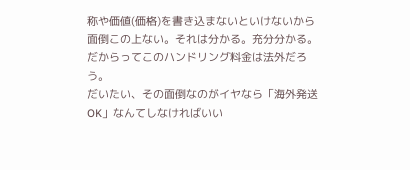称や価値(価格)を書き込まないといけないから面倒この上ない。それは分かる。充分分かる。だからってこのハンドリング料金は法外だろう。
だいたい、その面倒なのがイヤなら「海外発送OK」なんてしなければいい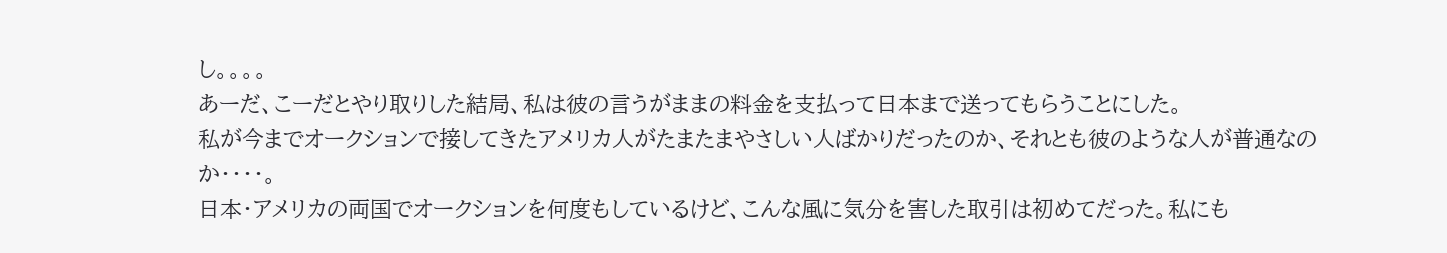し。。。。
あーだ、こーだとやり取りした結局、私は彼の言うがままの料金を支払って日本まで送ってもらうことにした。
私が今までオークションで接してきたアメリカ人がたまたまやさしい人ばかりだったのか、それとも彼のような人が普通なのか・・・・。
日本・アメリカの両国でオークションを何度もしているけど、こんな風に気分を害した取引は初めてだった。私にも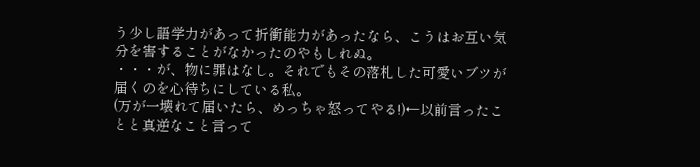う少し語学力があって折衝能力があったなら、こうはお互い気分を害することがなかったのやもしれぬ。
・・・が、物に罪はなし。それでもその落札した可愛いブツが届くのを心待ちにしている私。
(万が一壊れて届いたら、めっちゃ怒ってやる!)←以前言ったことと真逆なこと言って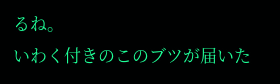るね。
いわく付きのこのブツが届いた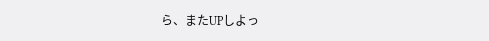ら、またUPしよっ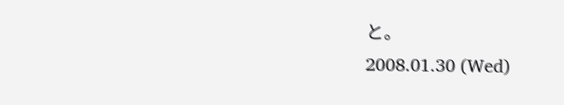と。
2008.01.30 (Wed)